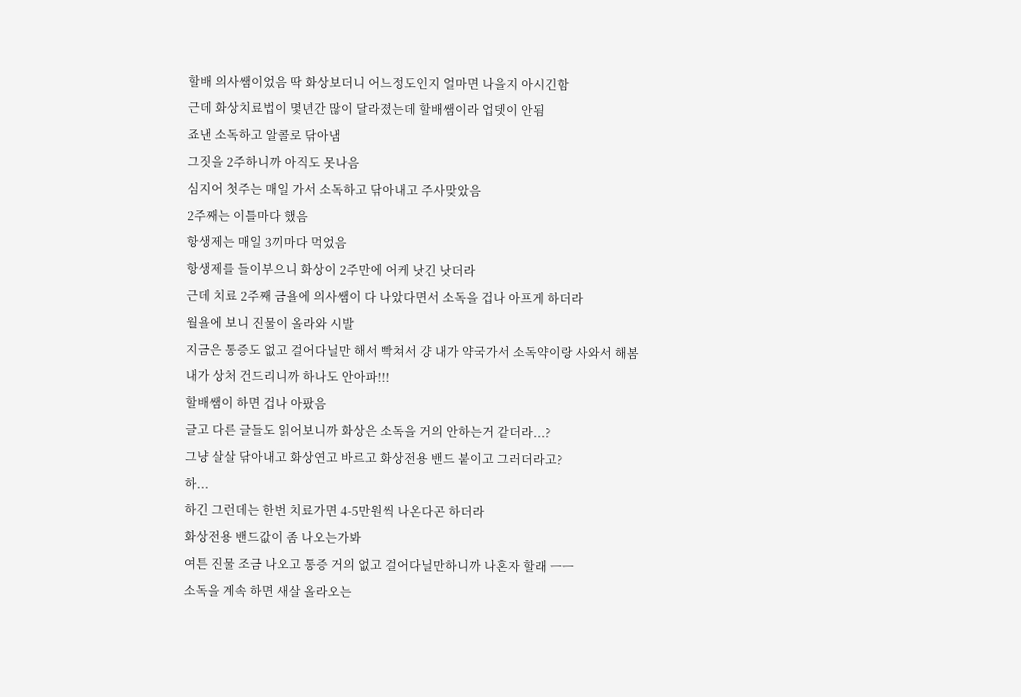할배 의사쌤이었음 딱 화상보더니 어느정도인지 얼마면 나을지 아시긴함
근데 화상치료법이 몇년간 많이 달라졌는데 할배쌤이라 업뎃이 안됨
죠낸 소독하고 알콜로 닦아냄
그짓을 2주하니까 아직도 못나음
심지어 첫주는 매일 가서 소독하고 닦아내고 주사맞았음
2주째는 이틀마다 했음
항생제는 매일 3끼마다 먹었음
항생제를 들이부으니 화상이 2주만에 어케 낫긴 낫더라
근데 치료 2주째 금욜에 의사쌤이 다 나았다면서 소독을 겁나 아프게 하더라
월욜에 보니 진물이 올라와 시발
지금은 통증도 없고 걸어다닐만 해서 빡쳐서 걍 내가 약국가서 소독약이랑 사와서 해봄
내가 상처 건드리니까 하나도 안아파!!!
할배쌤이 하면 겁나 아팠음
글고 다른 글들도 읽어보니까 화상은 소독을 거의 안하는거 같더라...?
그냥 살살 닦아내고 화상연고 바르고 화상전용 밴드 붙이고 그러더라고?
하...
하긴 그런데는 한번 치료가면 4-5만원씩 나온다곤 하더라
화상전용 밴드값이 좀 나오는가봐
여튼 진물 조금 나오고 통증 거의 없고 걸어다닐만하니까 나혼자 할래 ㅡㅡ
소독을 계속 하면 새살 올라오는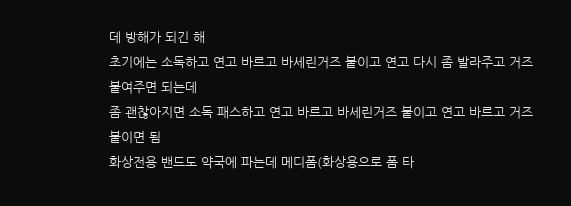데 방해가 되긴 해
초기에는 소독하고 연고 바르고 바세린거즈 붙이고 연고 다시 좀 발라주고 거즈 붙여주면 되는데
좀 괜찮아지면 소독 패스하고 연고 바르고 바세린거즈 붙이고 연고 바르고 거즈 붙이면 됨
화상전용 밴드도 약국에 파는데 메디폼(화상용으로 폼 타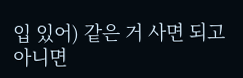입 있어) 같은 거 사면 되고 아니면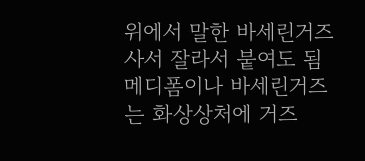위에서 말한 바세린거즈 사서 잘라서 붙여도 됨
메디폼이나 바세린거즈는 화상상처에 거즈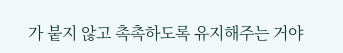가 붙지 않고 촉촉하도록 유지해주는 거야